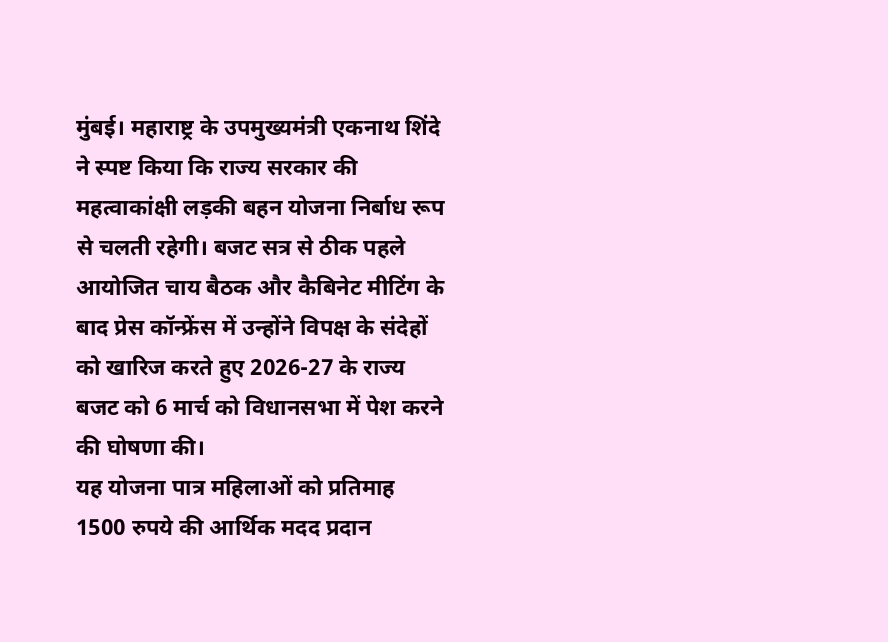मुंबई। महाराष्ट्र के उपमुख्यमंत्री एकनाथ शिंदे ने स्पष्ट किया कि राज्य सरकार की महत्वाकांक्षी लड़की बहन योजना निर्बाध रूप से चलती रहेगी। बजट सत्र से ठीक पहले आयोजित चाय बैठक और कैबिनेट मीटिंग के बाद प्रेस कॉन्फ्रेंस में उन्होंने विपक्ष के संदेहों को खारिज करते हुए 2026-27 के राज्य बजट को 6 मार्च को विधानसभा में पेश करने की घोषणा की।
यह योजना पात्र महिलाओं को प्रतिमाह 1500 रुपये की आर्थिक मदद प्रदान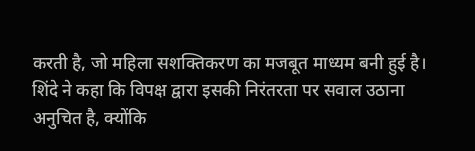करती है, जो महिला सशक्तिकरण का मजबूत माध्यम बनी हुई है। शिंदे ने कहा कि विपक्ष द्वारा इसकी निरंतरता पर सवाल उठाना अनुचित है, क्योंकि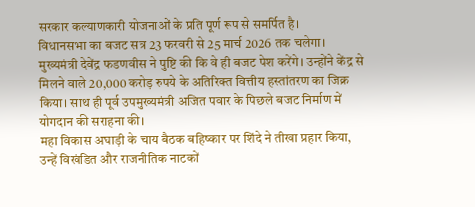सरकार कल्याणकारी योजनाओं के प्रति पूर्ण रूप से समर्पित है।
विधानसभा का बजट सत्र 23 फरवरी से 25 मार्च 2026 तक चलेगा। मुख्यमंत्री देवेंद्र फडणवीस ने पुष्टि की कि वे ही बजट पेश करेंगे। उन्होंने केंद्र से मिलने वाले 20,000 करोड़ रुपये के अतिरिक्त वित्तीय हस्तांतरण का जिक्र किया। साथ ही पूर्व उपमुख्यमंत्री अजित पवार के पिछले बजट निर्माण में योगदान की सराहना की।
महा विकास अघाड़ी के चाय बैठक बहिष्कार पर शिंदे ने तीखा प्रहार किया, उन्हें विखंडित और राजनीतिक नाटकों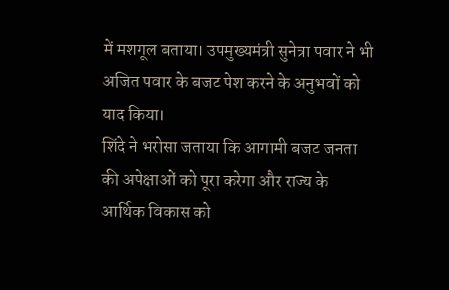में मशगूल बताया। उपमुख्यमंत्री सुनेत्रा पवार ने भी अजित पवार के बजट पेश करने के अनुभवों को याद किया।
शिंदे ने भरोसा जताया कि आगामी बजट जनता की अपेक्षाओं को पूरा करेगा और राज्य के आर्थिक विकास को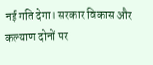नई गति देगा। सरकार विकास और कल्याण दोनों पर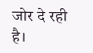जोर दे रही है।